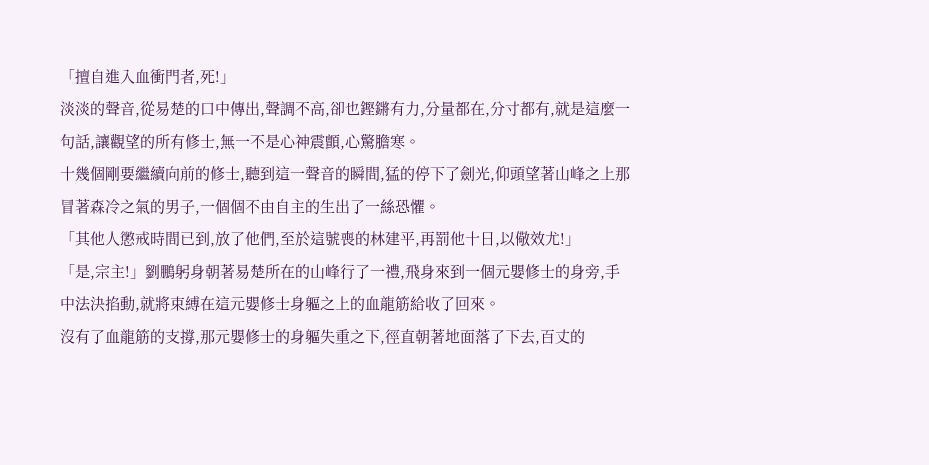「擅自進入血衝門者,死!」
淡淡的聲音,從易楚的口中傳出,聲調不高,卻也鏗鏘有力,分量都在,分寸都有,就是這麼一句話,讓觀望的所有修士,無一不是心神震顫,心驚膽寒。
十幾個剛要繼續向前的修士,聽到這一聲音的瞬間,猛的停下了劍光,仰頭望著山峰之上那冒著森冷之氣的男子,一個個不由自主的生出了一絲恐懼。
「其他人懲戒時間已到,放了他們,至於這號喪的林建平,再罰他十日,以儆效尤!」
「是,宗主!」劉鵬躬身朝著易楚所在的山峰行了一禮,飛身來到一個元嬰修士的身旁,手中法決掐動,就將束縛在這元嬰修士身軀之上的血龍筋給收了回來。
沒有了血龍筋的支撐,那元嬰修士的身軀失重之下,徑直朝著地面落了下去,百丈的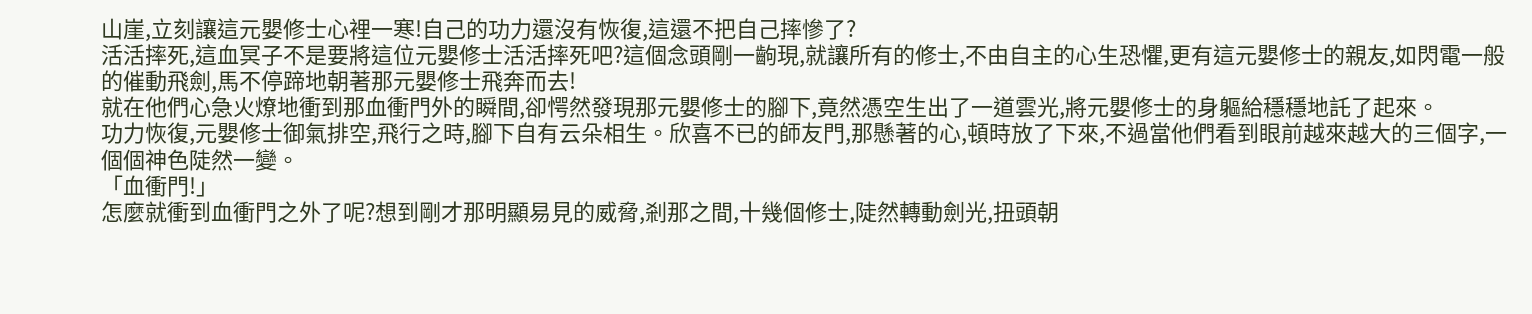山崖,立刻讓這元嬰修士心裡一寒!自己的功力還沒有恢復,這還不把自己摔慘了?
活活摔死,這血冥子不是要將這位元嬰修士活活摔死吧?這個念頭剛一齣現,就讓所有的修士,不由自主的心生恐懼,更有這元嬰修士的親友,如閃電一般的催動飛劍,馬不停蹄地朝著那元嬰修士飛奔而去!
就在他們心急火燎地衝到那血衝門外的瞬間,卻愕然發現那元嬰修士的腳下,竟然憑空生出了一道雲光,將元嬰修士的身軀給穩穩地託了起來。
功力恢復,元嬰修士御氣排空,飛行之時,腳下自有云朵相生。欣喜不已的師友門,那懸著的心,頓時放了下來,不過當他們看到眼前越來越大的三個字,一個個神色陡然一變。
「血衝門!」
怎麼就衝到血衝門之外了呢?想到剛才那明顯易見的威脅,剎那之間,十幾個修士,陡然轉動劍光,扭頭朝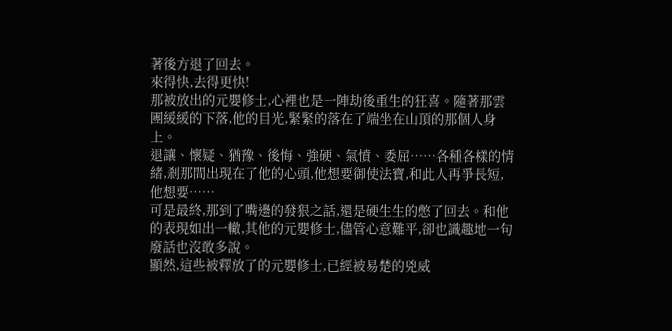著後方退了回去。
來得快,去得更快!
那被放出的元嬰修士,心裡也是一陣劫後重生的狂喜。隨著那雲團緩緩的下落,他的目光,緊緊的落在了端坐在山頂的那個人身上。
退讓、懷疑、猶豫、後悔、強硬、氣憤、委屈……各種各樣的情緒,剎那間出現在了他的心頭,他想要御使法寶,和此人再爭長短,他想要……
可是最終,那到了嘴邊的發狠之話,還是硬生生的憋了回去。和他的表現如出一轍,其他的元嬰修士,儘管心意難平,卻也識趣地一句廢話也沒敢多說。
顯然,這些被釋放了的元嬰修士,已經被易楚的兇威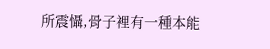所震懾,骨子裡有一種本能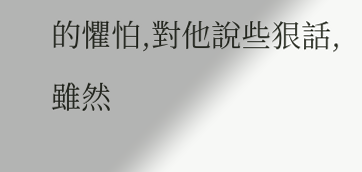的懼怕,對他說些狠話,雖然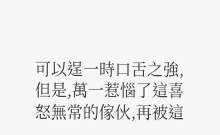可以逞一時口舌之強,但是,萬一惹惱了這喜怒無常的傢伙,再被這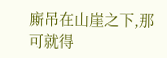廝吊在山崖之下,那可就得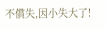不償失,因小失大了!